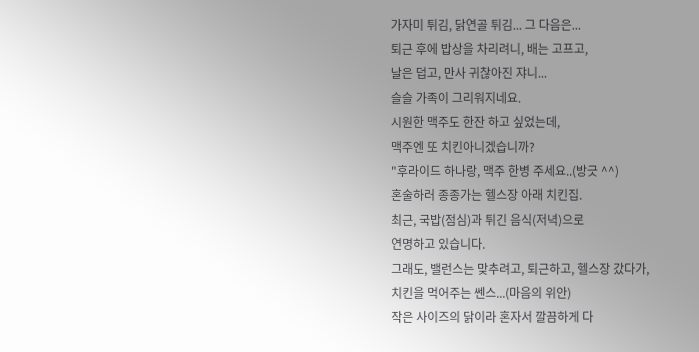가자미 튀김, 닭연골 튀김... 그 다음은...
퇴근 후에 밥상을 차리려니, 배는 고프고,
날은 덥고, 만사 귀찮아진 쟈니...
슬슬 가족이 그리워지네요.
시원한 맥주도 한잔 하고 싶었는데,
맥주엔 또 치킨아니겠습니까?
"후라이드 하나랑, 맥주 한병 주세요..(방긋 ^^)
혼술하러 종종가는 헬스장 아래 치킨집.
최근, 국밥(점심)과 튀긴 음식(저녁)으로
연명하고 있습니다.
그래도, 밸런스는 맞추려고, 퇴근하고, 헬스장 갔다가,
치킨을 먹어주는 쎈스...(마음의 위안)
작은 사이즈의 닭이라 혼자서 깔끔하게 다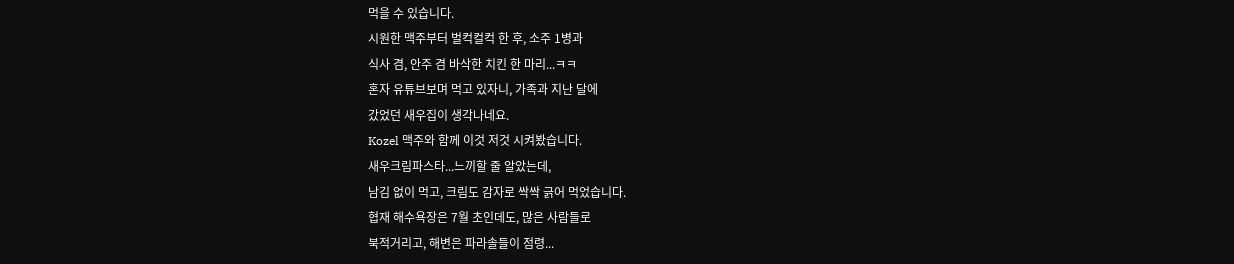먹을 수 있습니다.
시원한 맥주부터 벌컥컬컥 한 후, 소주 1병과
식사 겸, 안주 겸 바삭한 치킨 한 마리...ㅋㅋ
혼자 유튜브보며 먹고 있자니, 가족과 지난 달에
갔었던 새우집이 생각나네요.
Kozel 맥주와 함께 이것 저것 시켜봤습니다.
새우크림파스타...느끼할 줄 알았는데,
남김 없이 먹고, 크림도 감자로 싹싹 긁어 먹었습니다.
협재 해수욕장은 7월 초인데도, 많은 사람들로
북적거리고, 해변은 파라솔들이 점령...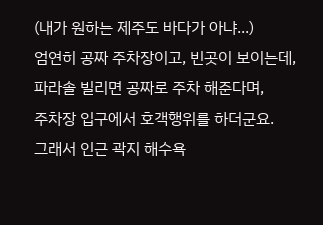(내가 원하는 제주도 바다가 아냐...)
엄연히 공짜 주차장이고, 빈곳이 보이는데,
파라솔 빌리면 공짜로 주차 해준다며,
주차장 입구에서 호객행위를 하더군요.
그래서 인근 곽지 해수욕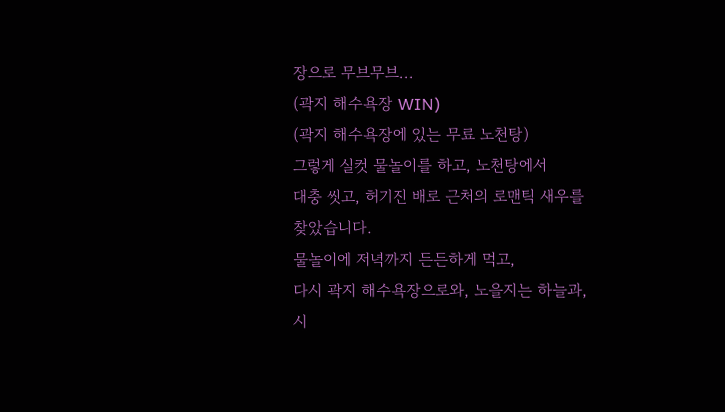장으로 무브무브...
(곽지 해수욕장 WIN)
(곽지 해수욕장에 있는 무료 노천탕)
그렇게 실컷 물놀이를 하고, 노천탕에서
대충 씻고, 허기진 배로 근처의 로맨틱 새우를
찾았습니다.
물놀이에 저녁까지 든든하게 먹고,
다시 곽지 해수욕장으로와, 노을지는 하늘과,
시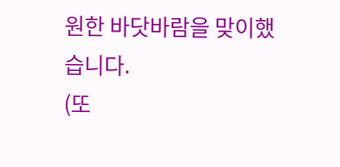원한 바닷바람을 맞이했습니다.
(또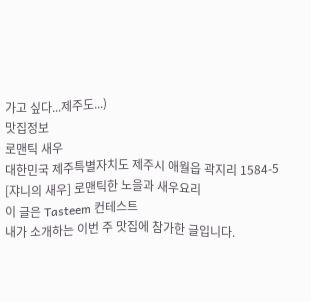가고 싶다...제주도...)
맛집정보
로맨틱 새우
대한민국 제주특별자치도 제주시 애월읍 곽지리 1584-5
[쟈니의 새우] 로맨틱한 노을과 새우요리
이 글은 Tasteem 컨테스트
내가 소개하는 이번 주 맛집에 참가한 글입니다.